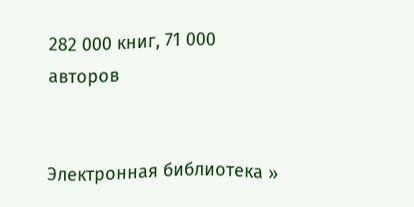282 000 книг, 71 000 авторов


Электронная библиотека »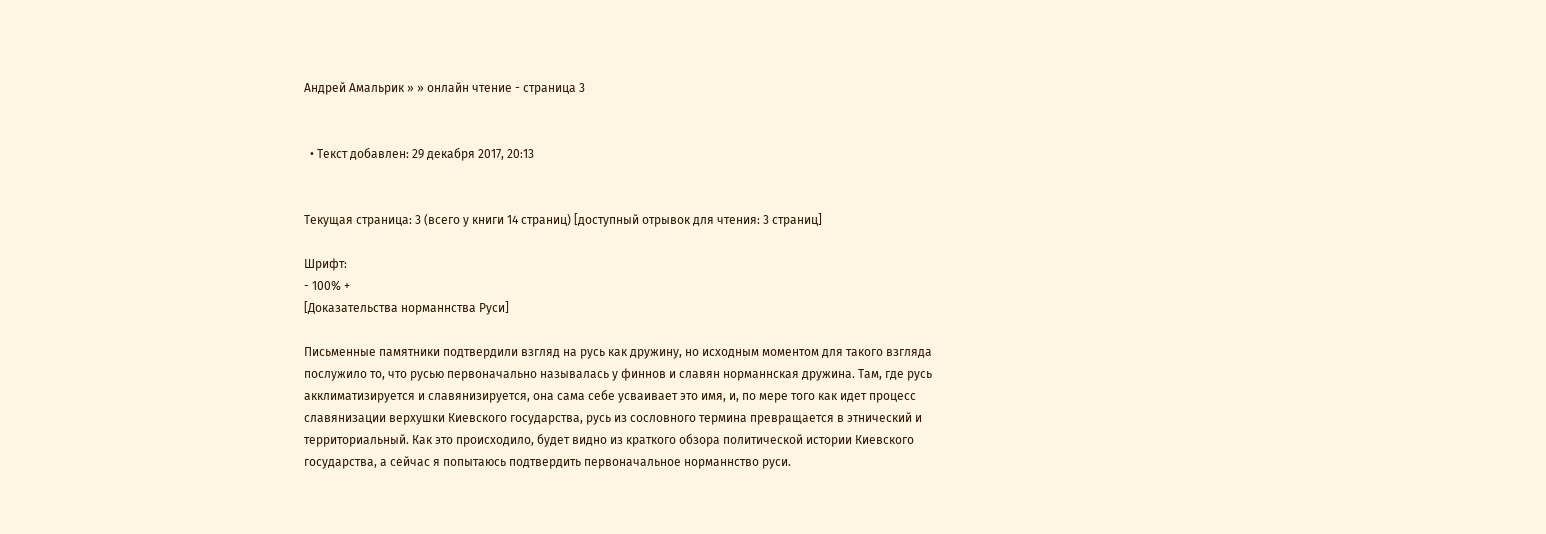Андрей Амальрик » » онлайн чтение - страница 3


  • Текст добавлен: 29 декабря 2017, 20:13


Текущая страница: 3 (всего у книги 14 страниц) [доступный отрывок для чтения: 3 страниц]

Шрифт:
- 100% +
[Доказательства норманнства Руси]

Письменные памятники подтвердили взгляд на русь как дружину, но исходным моментом для такого взгляда послужило то, что русью первоначально называлась у финнов и славян норманнская дружина. Там, где русь акклиматизируется и славянизируется, она сама себе усваивает это имя, и, по мере того как идет процесс славянизации верхушки Киевского государства, русь из сословного термина превращается в этнический и территориальный. Как это происходило, будет видно из краткого обзора политической истории Киевского государства, а сейчас я попытаюсь подтвердить первоначальное норманнство руси.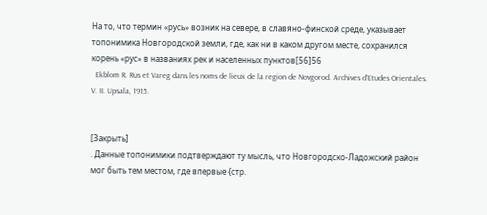На то, что термин «русь» возник на севере, в славяно-финской среде, указывает топонимика Новгородской земли, где, как ни в каком другом месте, сохранился корень «рус» в названиях рек и населенных пунктов[56]56
  Ekblom R. Rus et Vareg dans les noms de lieux de la region de Novgorod. Archives d’Etudes Orientales. V. II. Upsala, 1915.


[Закрыть]
. Данные топонимики подтверждают ту мысль, что Новгородско-Ладожский район мог быть тем местом, где впервые {стр.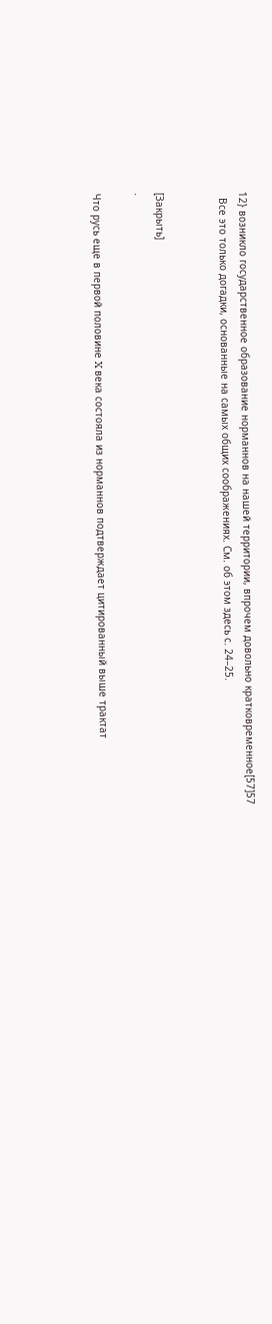12} возникло государственное образование норманнов на нашей территории, впрочем довольно кратковременное[57]57
  Все это только догадки, основанные на самых общих соображениях. См. об этом здесь с. 24–25.


[Закрыть]
.

Что русь еще в первой половине X века состояла из норманнов подтверждает цитированный выше трактат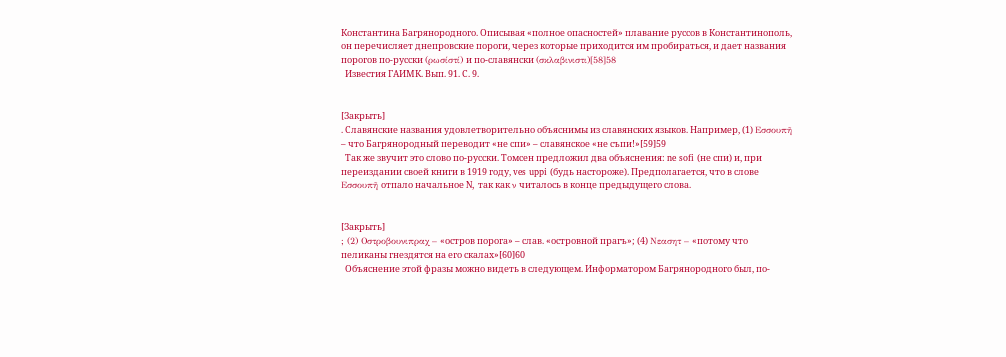Константина Багрянородного. Описывая «полное опасностей» плавание руссов в Константинополь, он перечисляет днепровские пороги, через которые приходится им пробираться, и дает названия порогов по-русски (ρωσίστί) и по-славянски (σκλαβινιστι)[58]58
  Известия ГАИМК. Вып. 91. С. 9.


[Закрыть]
. Славянские названия удовлетворительно объяснимы из славянских языков. Например, (1) Εσσουπῆ – что Багрянородный переводит «не спи» – славянское «не съпи!»[59]59
  Так же звучит это слово по-русски. Томсен предложил два объяснения: ne sofi (не спи) и, при переиздании своей книги в 1919 году, ves uppi (будь настороже). Предполагается, что в слове Εσσουπῆ отпало начальное N, так как ν читалось в конце предыдущего слова.


[Закрыть]
; (2) Οστροβουνιπραχ – «остров порога» – слав. «островной прагъ»; (4) Νεασητ – «потому что пеликаны гнездятся на его скалах»[60]60
  Объяснение этой фразы можно видеть в следующем. Информатором Багрянородного был, по-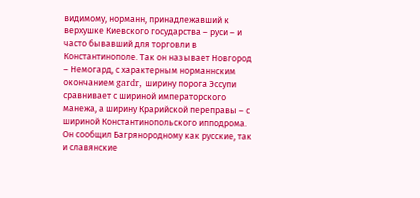видимому, норманн, принадлежавший к верхушке Киевского государства – руси – и часто бывавший для торговли в Константинополе. Так он называет Новгород – Немогард, с характерным норманнским окончанием gardr, ширину порога Эссупи сравнивает с шириной императорского манежа, а ширину Крарийской переправы – с шириной Константинопольского ипподрома. Он сообщил Багрянородному как русские, так и славянские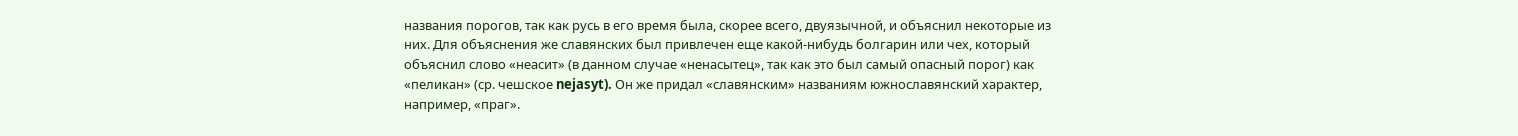названия порогов, так как русь в его время была, скорее всего, двуязычной, и объяснил некоторые из них. Для объяснения же славянских был привлечен еще какой-нибудь болгарин или чех, который объяснил слово «неасит» (в данном случае «ненасытец», так как это был самый опасный порог) как «пеликан» (ср. чешское nejasyt). Он же придал «славянским» названиям южнославянский характер, например, «праг».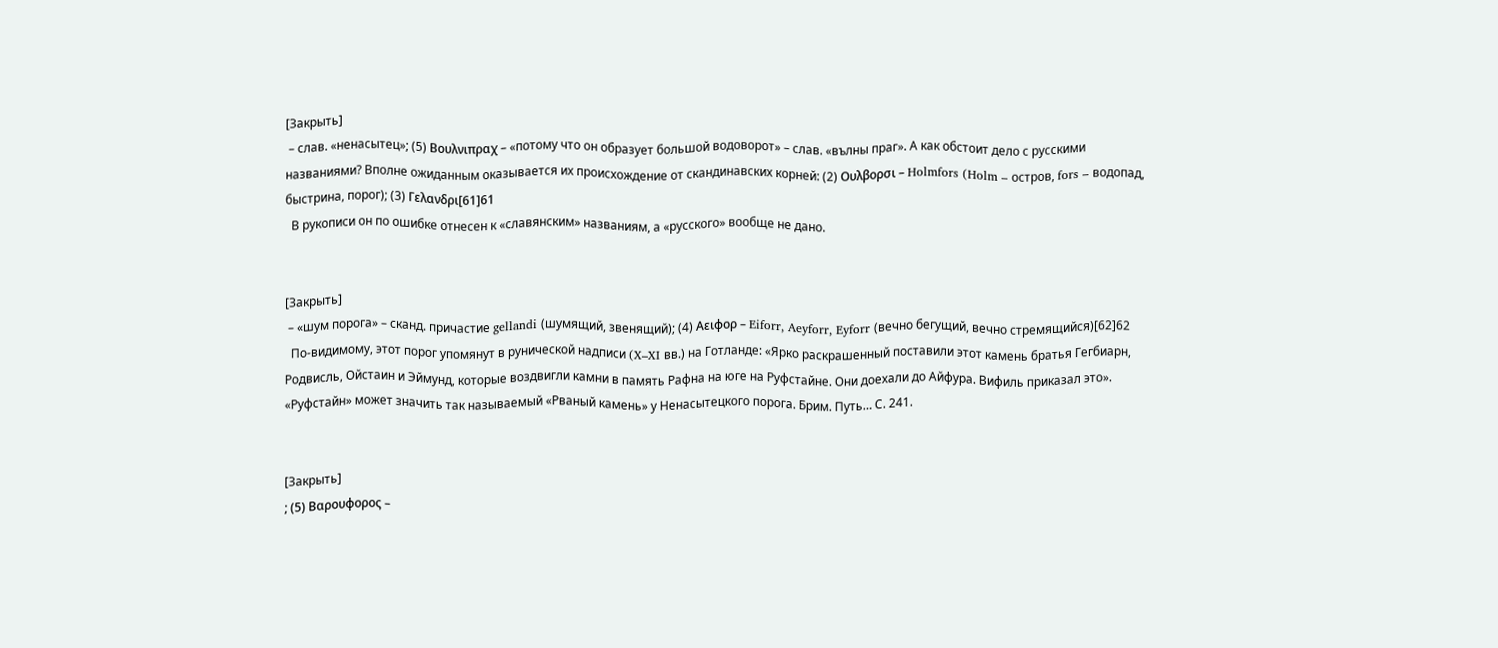[Закрыть]
 – слав. «ненасытец»; (5) Βουλνιπραχ – «потому что он образует большой водоворот» – слав. «вълны праг». А как обстоит дело с русскими названиями? Вполне ожиданным оказывается их происхождение от скандинавских корней: (2) Ουλβορσι – Holmfors (Holm – остров, fors – водопад, быстрина, порог); (3) Γελανδρι[61]61
  В рукописи он по ошибке отнесен к «славянским» названиям, а «русского» вообще не дано.


[Закрыть]
 – «шум порога» – сканд. причастие gellandi (шумящий, звенящий); (4) Αειφορ – Eiforr, Aeyforr, Eyforr (вечно бегущий, вечно стремящийся)[62]62
  По-видимому, этот порог упомянут в рунической надписи (X–XI вв.) на Готланде: «Ярко раскрашенный поставили этот камень братья Гегбиарн, Родвисль, Ойстаин и Эймунд, которые воздвигли камни в память Рафна на юге на Руфстайне. Они доехали до Айфура. Вифиль приказал это». «Руфстайн» может значить так называемый «Рваный камень» у Ненасытецкого порога. Брим. Путь… С. 241.


[Закрыть]
; (5) Βαρουφορος –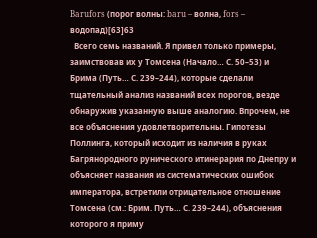Barufors (порог волны: baru – волна, fors – водопад)[63]63
  Всего семь названий. Я привел только примеры, заимствовав их у Томсена (Начало… С. 50–53) и Брима (Путь… С. 239–244), которые сделали тщательный анализ названий всех порогов, везде обнаружив указанную выше аналогию. Впрочем, не все объяснения удовлетворительны. Гипотезы Поллинга, который исходит из наличия в руках Багрянородного рунического итинерария по Днепру и объясняет названия из систематических ошибок императора, встретили отрицательное отношение Томсена (см.: Брим. Путь… С. 239–244), объяснения которого я приму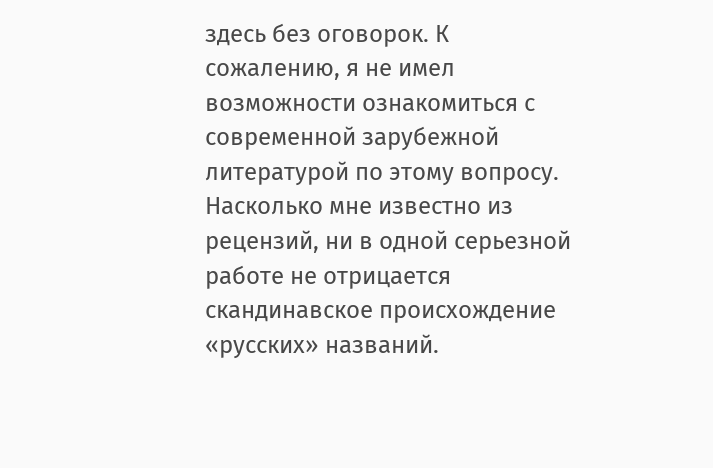здесь без оговорок. К сожалению, я не имел возможности ознакомиться с современной зарубежной литературой по этому вопросу. Насколько мне известно из рецензий, ни в одной серьезной работе не отрицается скандинавское происхождение «русских» названий.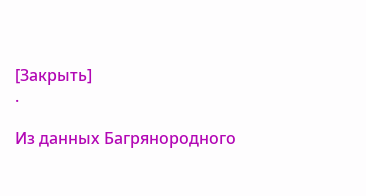[Закрыть]
.

Из данных Багрянородного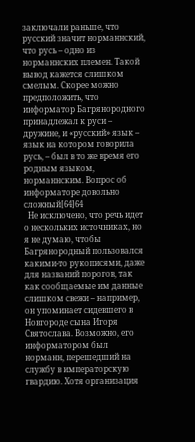заключали раньше, что русский значит норманнский, что русь – одно из норманнских племен. Такой вывод кажется слишком смелым. Скорее можно предположить, что информатор Багрянородного принадлежал к руси – дружине, и «русский» язык – язык на котором говорила русь, – был в то же время его родным языком, норманнским. Вопрос об информаторе довольно сложный[64]64
  Не исключено, что речь идет о нескольких источниках, но я не думаю, чтобы Багрянородный пользовался какими-то рукописями, даже для названий порогов, так как сообщаемые им данные слишком свежи – например, он упоминает сидевшего в Новгороде сына Игоря Святослава. Возможно, его информатором был норманн, перешедший на службу в императорскую гвардию. Хотя организация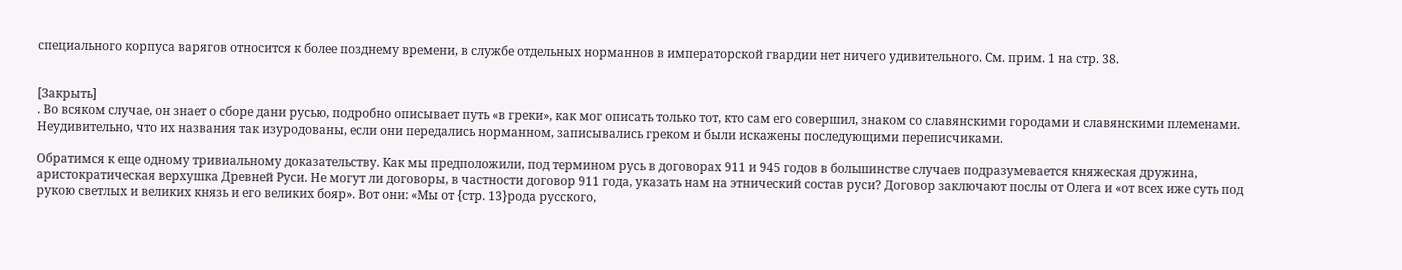специального корпуса варягов относится к более позднему времени, в службе отдельных норманнов в императорской гвардии нет ничего удивительного. См. прим. 1 на стр. 38.


[Закрыть]
. Во всяком случае, он знает о сборе дани русью, подробно описывает путь «в греки», как мог описать только тот, кто сам его совершил, знаком со славянскими городами и славянскими племенами. Неудивительно, что их названия так изуродованы, если они передались норманном, записывались греком и были искажены последующими переписчиками.

Обратимся к еще одному тривиальному доказательству. Как мы предположили, под термином русь в договорах 911 и 945 годов в большинстве случаев подразумевается княжеская дружина, аристократическая верхушка Древней Руси. Не могут ли договоры, в частности договор 911 года, указать нам на этнический состав руси? Договор заключают послы от Олега и «от всех иже суть под рукою светлых и великих князь и его великих бояр». Вот они: «Мы от {стр. 13}рода русского,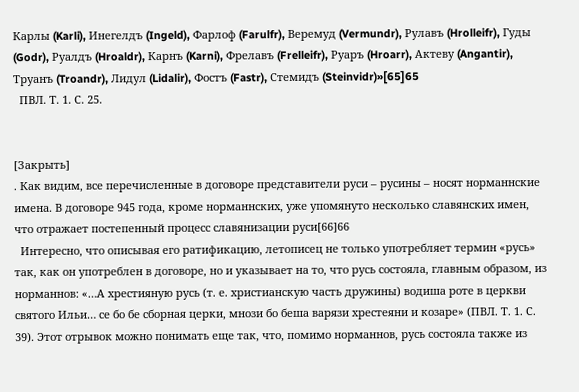Карлы (Karli), Инегелдъ (Ingeld), Фарлоф (Farulfr), Веремуд (Vermundr), Рулавъ (Hrolleifr), Гуды (Godr), Руалдъ (Hroaldr), Карнъ (Karni), Фрелавъ (Frelleifr), Руаръ (Hroarr), Актеву (Angantir), Труанъ (Troandr), Лидул (Lidalir), Фостъ (Fastr), Стемидъ (Steinvidr)»[65]65
  ПВЛ. Т. 1. С. 25.


[Закрыть]
. Как видим, все перечисленные в договоре представители руси – русины – носят норманнские имена. В договоре 945 года, кроме норманнских, уже упомянуто несколько славянских имен, что отражает постепенный процесс славянизации руси[66]66
  Интересно, что описывая его ратификацию, летописец не только употребляет термин «русь» так, как он употреблен в договоре, но и указывает на то, что русь состояла, главным образом, из норманнов: «…А хрестияную русь (т. е. христианскую часть дружины) водиша роте в церкви святого Ильи… се бо бе сборная церки, мнози бо беша варязи хрестеяни и козаре» (ПВЛ. Т. 1. С. 39). Этот отрывок можно понимать еще так, что, помимо норманнов, русь состояла также из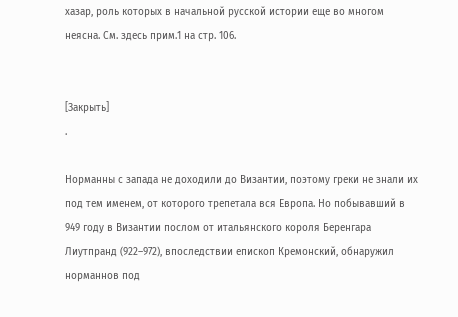хазар, роль которых в начальной русской истории еще во многом неясна. См. здесь прим.1 на стр. 106.


[Закрыть]
.

Норманны с запада не доходили до Византии, поэтому греки не знали их под тем именем, от которого трепетала вся Европа. Но побывавший в 949 году в Византии послом от итальянского короля Беренгара Лиутпранд (922–972), впоследствии епископ Кремонский, обнаружил норманнов под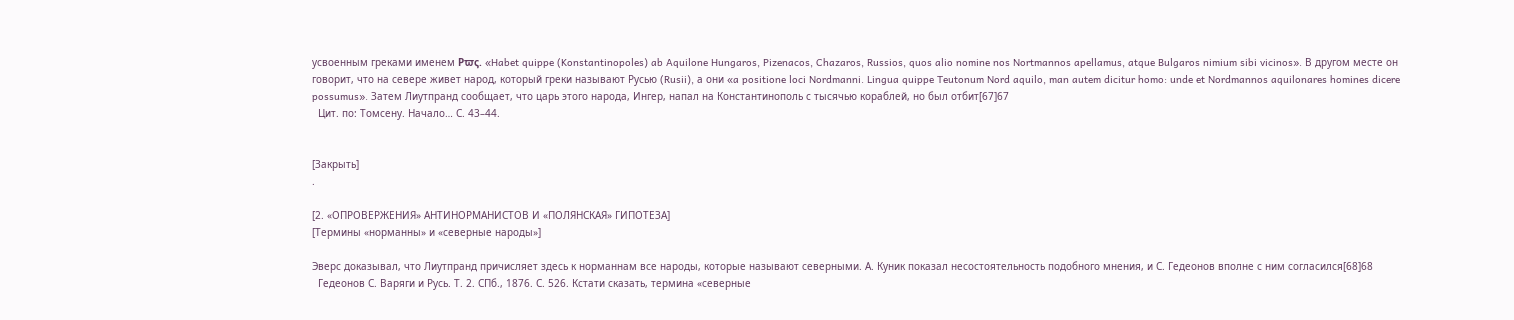усвоенным греками именем Ρϖς. «Habet quippe (Konstantinopoles) ab Aquilone Hungaros, Pizenacos, Chazaros, Russios, quos alio nomine nos Nortmannos apellamus, atque Bulgaros nimium sibi vicinos». В другом месте он говорит, что на севере живет народ, который греки называют Русью (Rusii), а они «a positione loci Nordmanni. Lingua quippe Teutonum Nord aquilo, man autem dicitur homo: unde et Nordmannos aquilonares homines dicere possumus». Затем Лиутпранд сообщает, что царь этого народа, Ингер, напал на Константинополь с тысячью кораблей, но был отбит[67]67
  Цит. по: Томсену. Начало… С. 43–44.


[Закрыть]
.

[2. «ОПРОВЕРЖЕНИЯ» АНТИНОРМАНИСТОВ И «ПОЛЯНСКАЯ» ГИПОТЕЗА]
[Термины «норманны» и «северные народы»]

Эверс доказывал, что Лиутпранд причисляет здесь к норманнам все народы, которые называют северными. А. Куник показал несостоятельность подобного мнения, и С. Гедеонов вполне с ним согласился[68]68
  Гедеонов С. Варяги и Русь. Т. 2. СПб., 1876. С. 526. Кстати сказать, термина «северные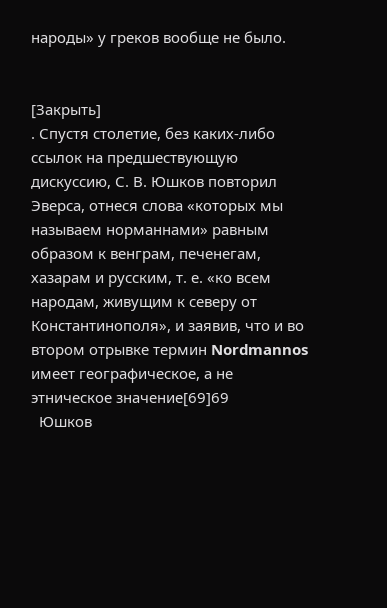народы» у греков вообще не было.


[Закрыть]
. Спустя столетие, без каких-либо ссылок на предшествующую дискуссию, С. В. Юшков повторил Эверса, отнеся слова «которых мы называем норманнами» равным образом к венграм, печенегам, хазарам и русским, т. е. «ко всем народам, живущим к северу от Константинополя», и заявив, что и во втором отрывке термин Nordmannos имеет географическое, а не этническое значение[69]69
  Юшков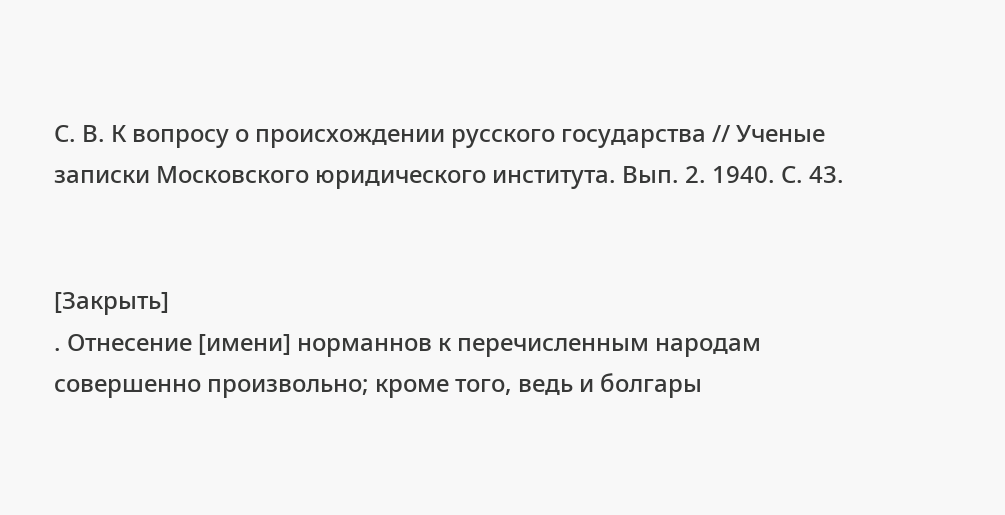С. В. К вопросу о происхождении русского государства // Ученые записки Московского юридического института. Вып. 2. 1940. С. 43.


[Закрыть]
. Отнесение [имени] норманнов к перечисленным народам совершенно произвольно; кроме того, ведь и болгары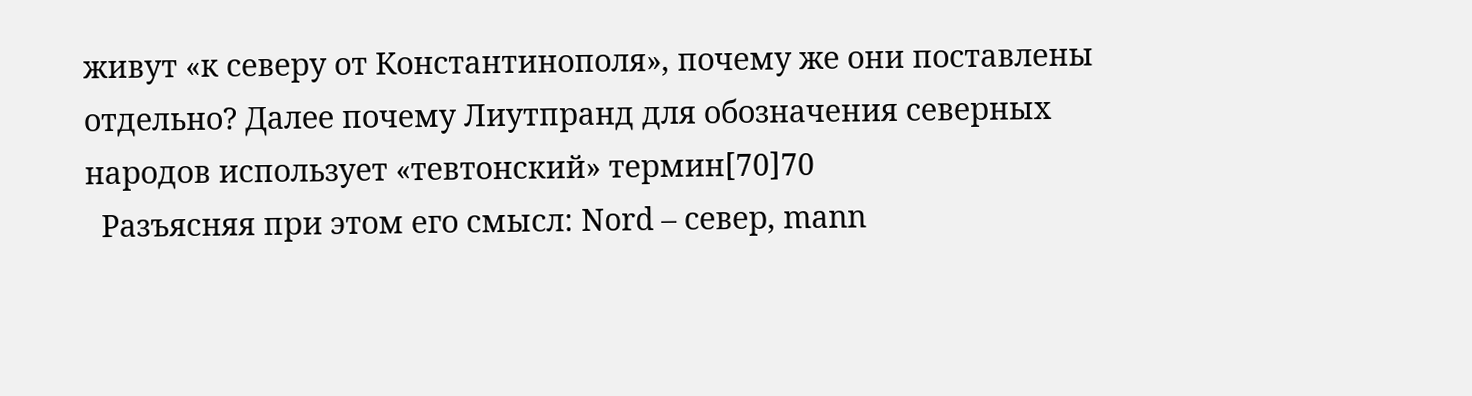живут «к северу от Константинополя», почему же они поставлены отдельно? Далее почему Лиутпранд для обозначения северных народов использует «тевтонский» термин[70]70
  Разъясняя при этом его смысл: Nord – север, mann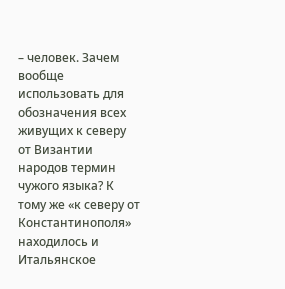– человек. Зачем вообще использовать для обозначения всех живущих к северу от Византии народов термин чужого языка? К тому же «к северу от Константинополя» находилось и Итальянское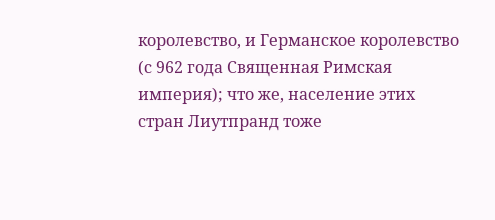королевство, и Германское королевство (с 962 года Священная Римская империя); что же, население этих стран Лиутпранд тоже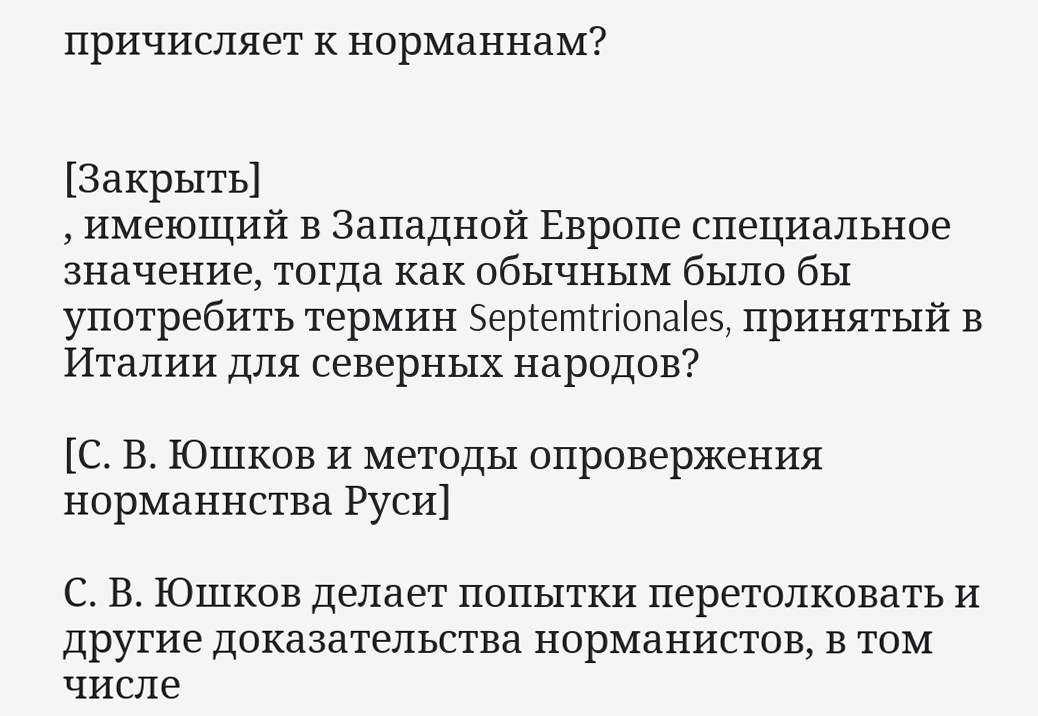причисляет к норманнам?


[Закрыть]
, имеющий в Западной Европе специальное значение, тогда как обычным было бы употребить термин Septemtrionales, принятый в Италии для северных народов?

[С. В. Юшков и методы опровержения норманнства Руси]

С. В. Юшков делает попытки перетолковать и другие доказательства норманистов, в том числе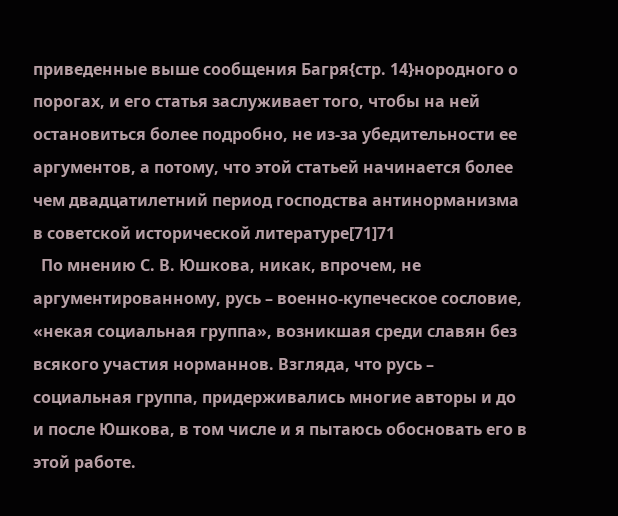приведенные выше сообщения Багря{стр. 14}нородного о порогах, и его статья заслуживает того, чтобы на ней остановиться более подробно, не из-за убедительности ее аргументов, а потому, что этой статьей начинается более чем двадцатилетний период господства антинорманизма в советской исторической литературе[71]71
  По мнению С. В. Юшкова, никак, впрочем, не аргументированному, русь – военно-купеческое сословие, «некая социальная группа», возникшая среди славян без всякого участия норманнов. Взгляда, что русь – социальная группа, придерживались многие авторы и до и после Юшкова, в том числе и я пытаюсь обосновать его в этой работе.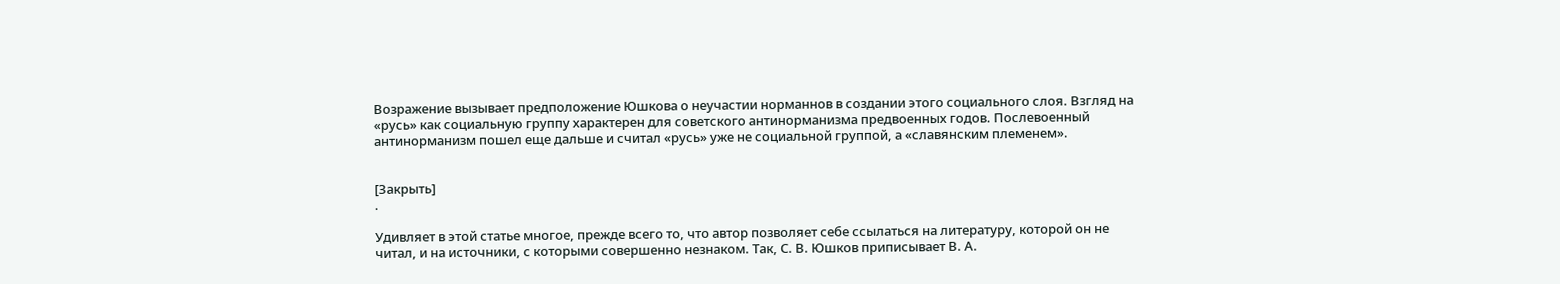Возражение вызывает предположение Юшкова о неучастии норманнов в создании этого социального слоя. Взгляд на «русь» как социальную группу характерен для советского антинорманизма предвоенных годов. Послевоенный антинорманизм пошел еще дальше и считал «русь» уже не социальной группой, а «славянским племенем».


[Закрыть]
.

Удивляет в этой статье многое, прежде всего то, что автор позволяет себе ссылаться на литературу, которой он не читал, и на источники, с которыми совершенно незнаком. Так, С. В. Юшков приписывает В. А.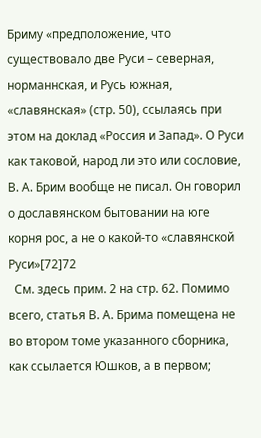Бриму «предположение, что существовало две Руси – северная, норманнская, и Русь южная, «славянская» (стр. 50), ссылаясь при этом на доклад «Россия и Запад». О Руси как таковой, народ ли это или сословие, В. А. Брим вообще не писал. Он говорил о дославянском бытовании на юге корня рос, а не о какой-то «славянской Руси»[72]72
  См. здесь прим. 2 на стр. 62. Помимо всего, статья В. А. Брима помещена не во втором томе указанного сборника, как ссылается Юшков, а в первом;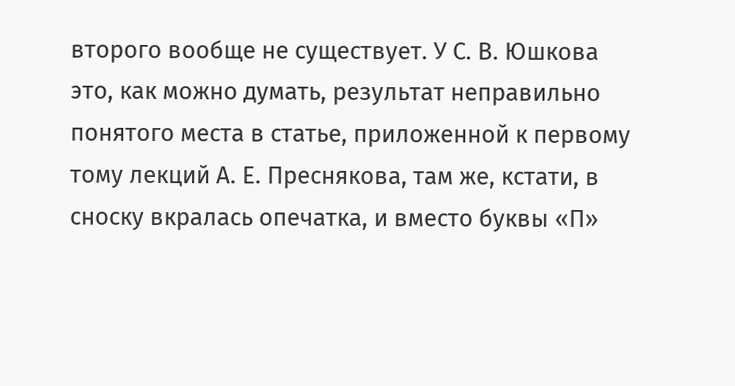второго вообще не существует. У С. В. Юшкова это, как можно думать, результат неправильно понятого места в статье, приложенной к первому тому лекций А. Е. Преснякова, там же, кстати, в сноску вкралась опечатка, и вместо буквы «П»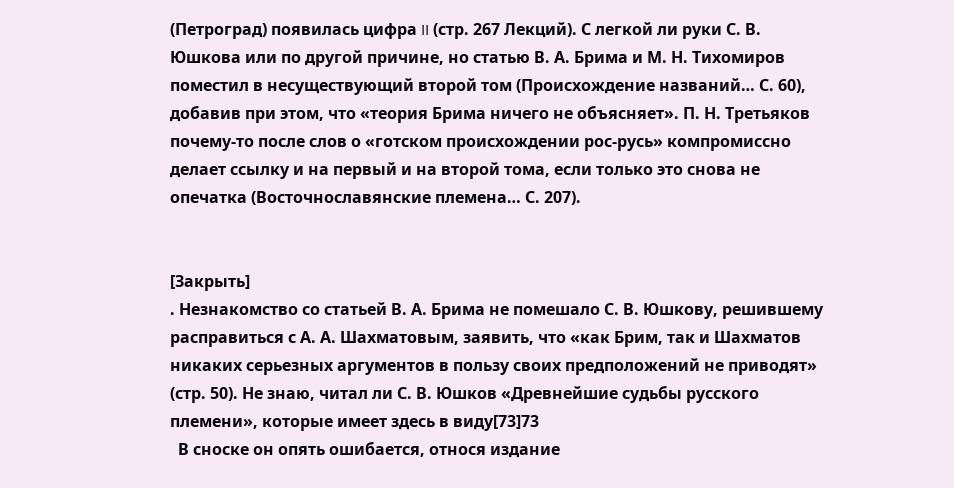(Петроград) появилась цифра II (стр. 267 Лекций). С легкой ли руки С. В. Юшкова или по другой причине, но статью В. А. Брима и М. Н. Тихомиров поместил в несуществующий второй том (Происхождение названий… С. 60), добавив при этом, что «теория Брима ничего не объясняет». П. Н. Третьяков почему-то после слов о «готском происхождении рос-русь» компромиссно делает ссылку и на первый и на второй тома, если только это снова не опечатка (Восточнославянские племена… С. 207).


[Закрыть]
. Незнакомство со статьей В. А. Брима не помешало С. В. Юшкову, решившему расправиться с А. А. Шахматовым, заявить, что «как Брим, так и Шахматов никаких серьезных аргументов в пользу своих предположений не приводят» (стр. 50). Не знаю, читал ли С. В. Юшков «Древнейшие судьбы русского племени», которые имеет здесь в виду[73]73
  В сноске он опять ошибается, относя издание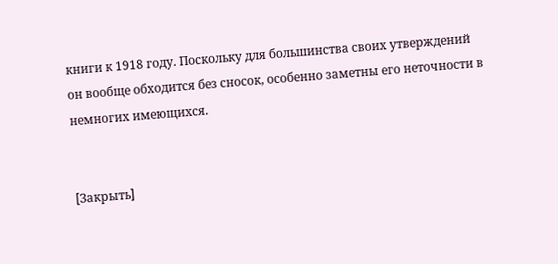книги к 1918 году. Поскольку для большинства своих утверждений он вообще обходится без сносок, особенно заметны его неточности в немногих имеющихся.


[Закрыть]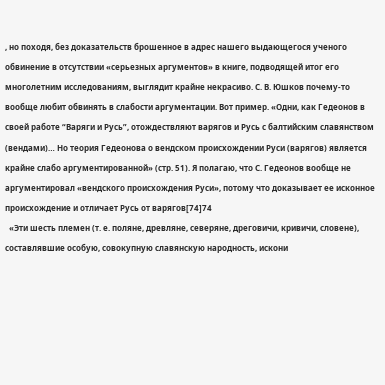, но походя, без доказательств брошенное в адрес нашего выдающегося ученого обвинение в отсутствии «серьезных аргументов» в книге, подводящей итог его многолетним исследованиям, выглядит крайне некрасиво. С. В. Юшков почему-то вообще любит обвинять в слабости аргументации. Вот пример. «Одни, как Гедеонов в своей работе “Варяги и Русь”, отождествляют варягов и Русь с балтийским славянством (вендами)… Но теория Гедеонова о вендском происхождении Руси (варягов) является крайне слабо аргументированной» (стр. 51). Я полагаю, что С. Гедеонов вообще не аргументировал «вендского происхождения Руси», потому что доказывает ее исконное происхождение и отличает Русь от варягов[74]74
  «Эти шесть племен (т. е. поляне, древляне, северяне, дреговичи, кривичи, словене), составлявшие особую, совокупную славянскую народность, искони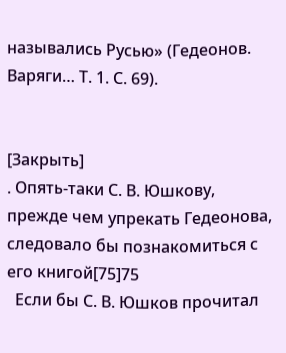назывались Русью» (Гедеонов. Варяги… Т. 1. С. 69).


[Закрыть]
. Опять-таки С. В. Юшкову, прежде чем упрекать Гедеонова, следовало бы познакомиться с его книгой[75]75
  Если бы С. В. Юшков прочитал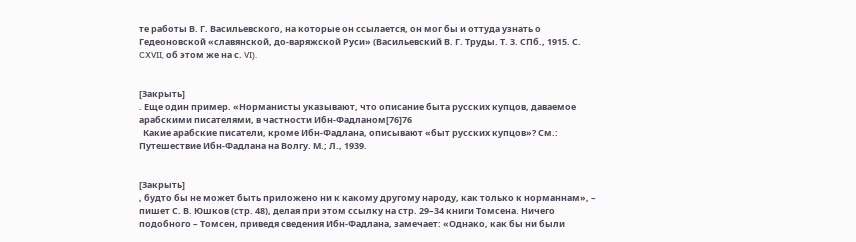те работы В. Г. Васильевского, на которые он ссылается, он мог бы и оттуда узнать о Гедеоновской «славянской, до-варяжской Руси» (Васильевский В. Г. Труды. Т. 3. СПб., 1915. С. CXVII, об этом же на с. VI).


[Закрыть]
. Еще один пример. «Норманисты указывают, что описание быта русских купцов, даваемое арабскими писателями, в частности Ибн-Фадланом[76]76
  Какие арабские писатели, кроме Ибн-Фадлана, описывают «быт русских купцов»? См.: Путешествие Ибн-Фадлана на Волгу. М.; Л., 1939.


[Закрыть]
, будто бы не может быть приложено ни к какому другому народу, как только к норманнам», – пишет С. В. Юшков (стр. 48), делая при этом ссылку на стр. 29–34 книги Томсена. Ничего подобного – Томсен, приведя сведения Ибн-Фадлана, замечает: «Однако, как бы ни были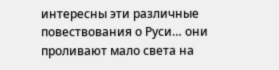интересны эти различные повествования о Руси… они проливают мало света на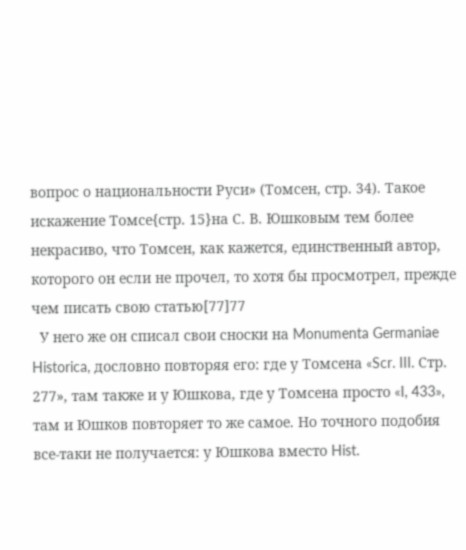вопрос о национальности Руси» (Томсен, стр. 34). Такое искажение Томсе{стр. 15}на С. В. Юшковым тем более некрасиво, что Томсен, как кажется, единственный автор, которого он если не прочел, то хотя бы просмотрел, прежде чем писать свою статью[77]77
  У него же он списал свои сноски на Monumenta Germaniae Historica, дословно повторяя его: где у Томсена «Scr. III. Стр. 277», там также и у Юшкова, где у Томсена просто «I, 433», там и Юшков повторяет то же самое. Но точного подобия все-таки не получается: у Юшкова вместо Hist.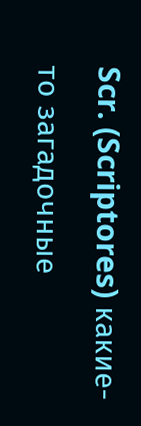Scr. (Scriptores) какие-то загадочные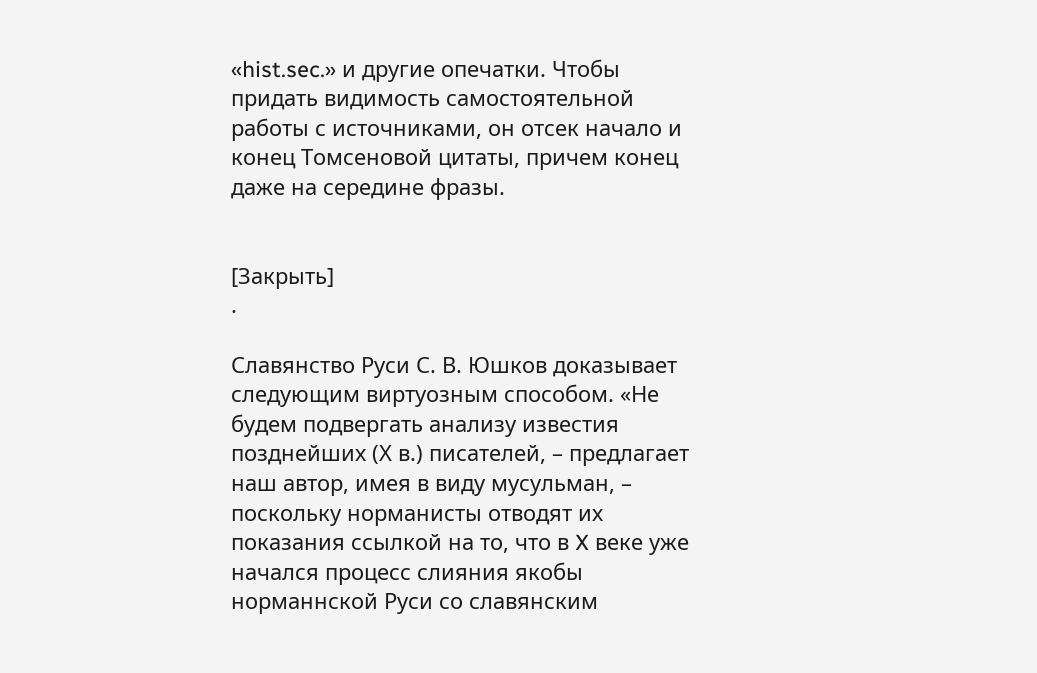«hist.sec.» и другие опечатки. Чтобы придать видимость самостоятельной работы с источниками, он отсек начало и конец Томсеновой цитаты, причем конец даже на середине фразы.


[Закрыть]
.

Славянство Руси С. В. Юшков доказывает следующим виртуозным способом. «Не будем подвергать анализу известия позднейших (Х в.) писателей, – предлагает наш автор, имея в виду мусульман, – поскольку норманисты отводят их показания ссылкой на то, что в X веке уже начался процесс слияния якобы норманнской Руси со славянским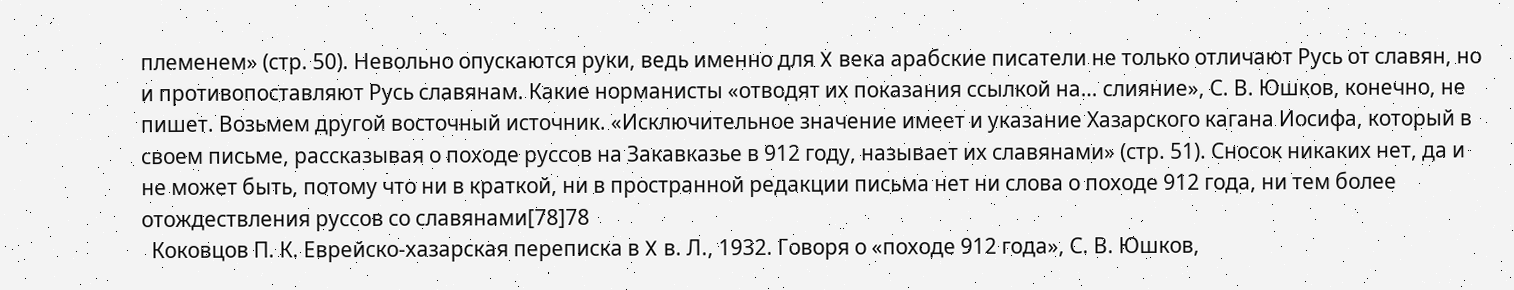племенем» (стр. 50). Невольно опускаются руки, ведь именно для X века арабские писатели не только отличают Русь от славян, но и противопоставляют Русь славянам. Какие норманисты «отводят их показания ссылкой на… слияние», С. В. Юшков, конечно, не пишет. Возьмем другой восточный источник. «Исключительное значение имеет и указание Хазарского кагана Иосифа, который в своем письме, рассказывая о походе руссов на Закавказье в 912 году, называет их славянами» (стр. 51). Сносок никаких нет, да и не может быть, потому что ни в краткой, ни в пространной редакции письма нет ни слова о походе 912 года, ни тем более отождествления руссов со славянами[78]78
  Коковцов П. К. Еврейско-хазарская переписка в X в. Л., 1932. Говоря о «походе 912 года», С. В. Юшков,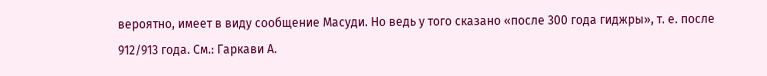вероятно, имеет в виду сообщение Масуди. Но ведь у того сказано «после 300 года гиджры», т. е. после 912/913 года. См.: Гаркави А.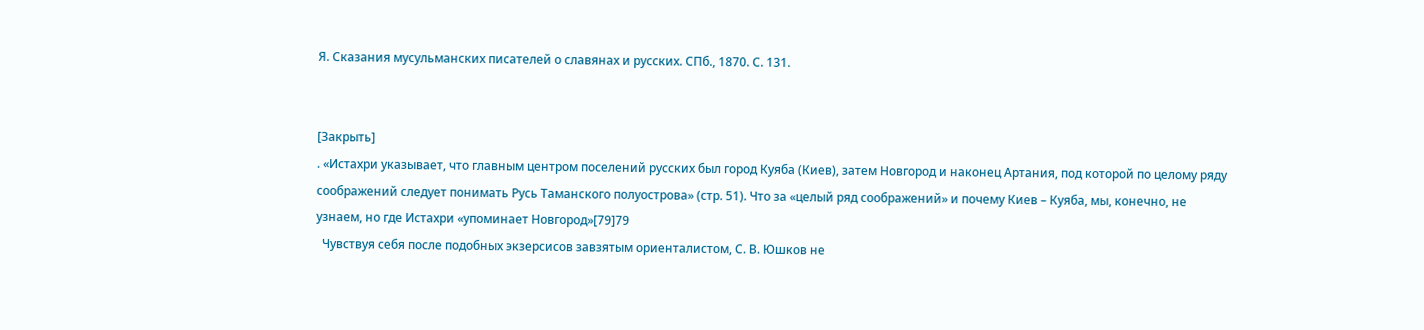Я. Сказания мусульманских писателей о славянах и русских. СПб., 1870. С. 131.


[Закрыть]
. «Истахри указывает, что главным центром поселений русских был город Куяба (Киев), затем Новгород и наконец Артания, под которой по целому ряду соображений следует понимать Русь Таманского полуострова» (стр. 51). Что за «целый ряд соображений» и почему Киев – Куяба, мы, конечно, не узнаем, но где Истахри «упоминает Новгород»[79]79
  Чувствуя себя после подобных экзерсисов завзятым ориенталистом, С. В. Юшков не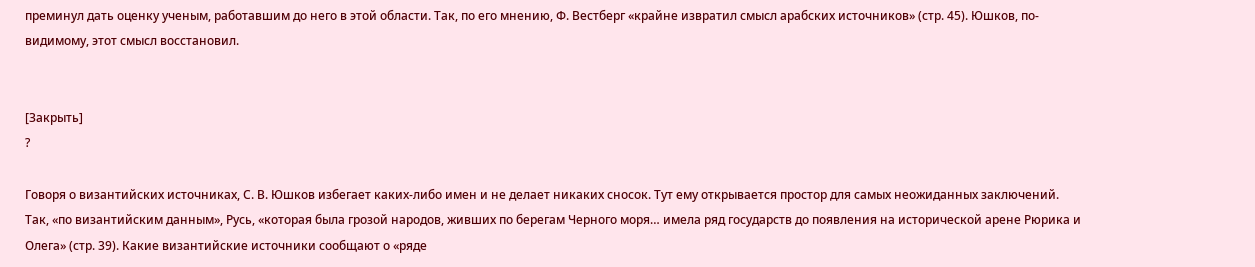преминул дать оценку ученым, работавшим до него в этой области. Так, по его мнению, Ф. Вестберг «крайне извратил смысл арабских источников» (стр. 45). Юшков, по-видимому, этот смысл восстановил.


[Закрыть]
?

Говоря о византийских источниках, С. В. Юшков избегает каких-либо имен и не делает никаких сносок. Тут ему открывается простор для самых неожиданных заключений. Так, «по византийским данным», Русь, «которая была грозой народов, живших по берегам Черного моря… имела ряд государств до появления на исторической арене Рюрика и Олега» (стр. 39). Какие византийские источники сообщают о «ряде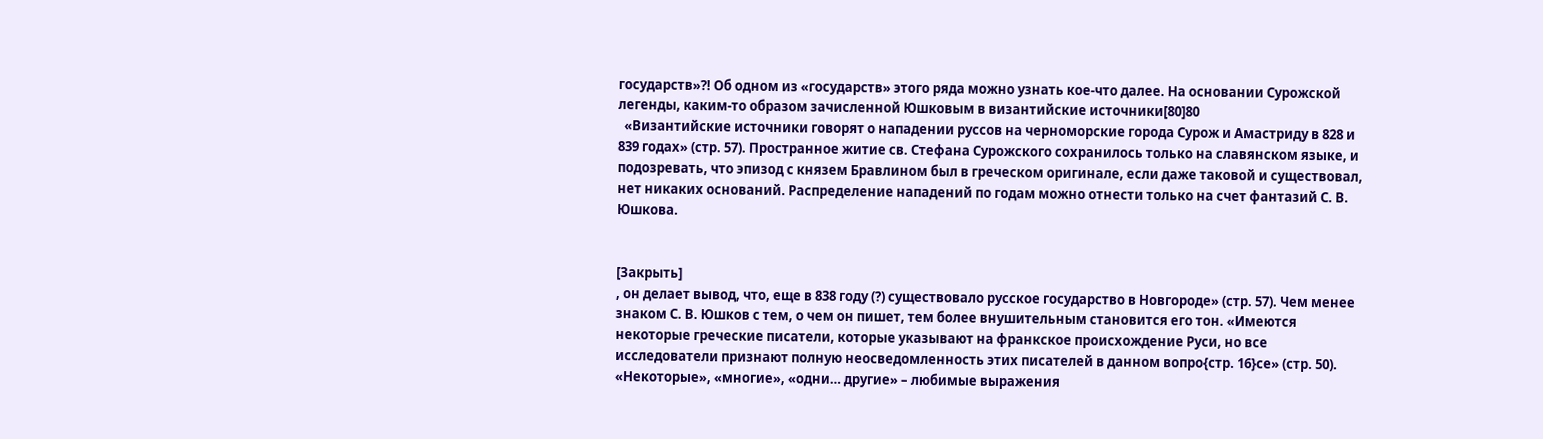государств»?! Об одном из «государств» этого ряда можно узнать кое-что далее. На основании Сурожской легенды, каким-то образом зачисленной Юшковым в византийские источники[80]80
  «Византийские источники говорят о нападении руссов на черноморские города Сурож и Амастриду в 828 и 839 годах» (стр. 57). Пространное житие св. Стефана Сурожского сохранилось только на славянском языке, и подозревать, что эпизод с князем Бравлином был в греческом оригинале, если даже таковой и существовал, нет никаких оснований. Распределение нападений по годам можно отнести только на счет фантазий С. В. Юшкова.


[Закрыть]
, он делает вывод, что, еще в 838 году (?) существовало русское государство в Новгороде» (стр. 57). Чем менее знаком С. В. Юшков с тем, о чем он пишет, тем более внушительным становится его тон. «Имеются некоторые греческие писатели, которые указывают на франкское происхождение Руси, но все исследователи признают полную неосведомленность этих писателей в данном вопро{стр. 16}се» (стр. 50). «Некоторые», «многие», «одни… другие» – любимые выражения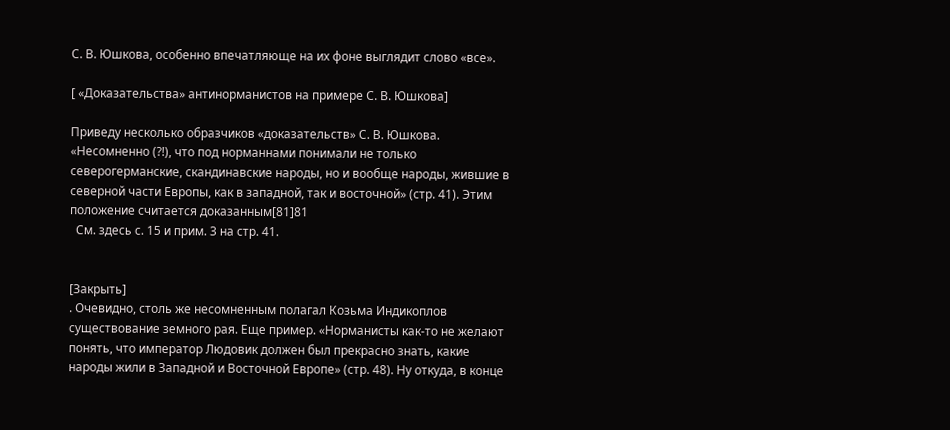С. В. Юшкова, особенно впечатляюще на их фоне выглядит слово «все».

[ «Доказательства» антинорманистов на примере С. В. Юшкова]

Приведу несколько образчиков «доказательств» С. В. Юшкова. «Несомненно (?!), что под норманнами понимали не только северогерманские, скандинавские народы, но и вообще народы, жившие в северной части Европы, как в западной, так и восточной» (стр. 41). Этим положение считается доказанным[81]81
  См. здесь с. 15 и прим. 3 на стр. 41.


[Закрыть]
. Очевидно, столь же несомненным полагал Козьма Индикоплов существование земного рая. Еще пример. «Норманисты как-то не желают понять, что император Людовик должен был прекрасно знать, какие народы жили в Западной и Восточной Европе» (стр. 48). Ну откуда, в конце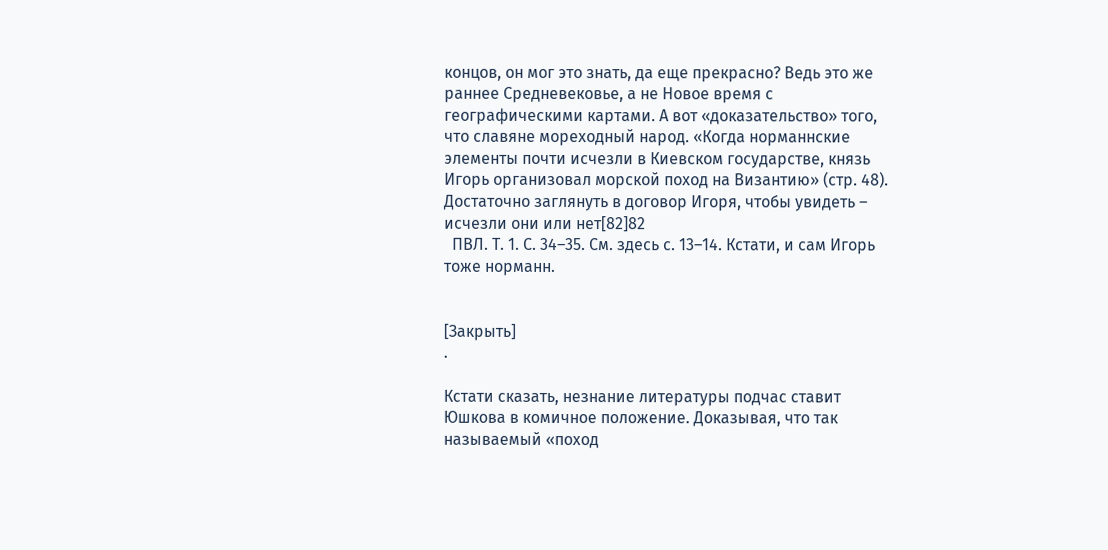концов, он мог это знать, да еще прекрасно? Ведь это же раннее Средневековье, а не Новое время с географическими картами. А вот «доказательство» того, что славяне мореходный народ. «Когда норманнские элементы почти исчезли в Киевском государстве, князь Игорь организовал морской поход на Византию» (стр. 48). Достаточно заглянуть в договор Игоря, чтобы увидеть – исчезли они или нет[82]82
  ПВЛ. Т. 1. С. 34–35. См. здесь с. 13–14. Кстати, и сам Игорь тоже норманн.


[Закрыть]
.

Кстати сказать, незнание литературы подчас ставит Юшкова в комичное положение. Доказывая, что так называемый «поход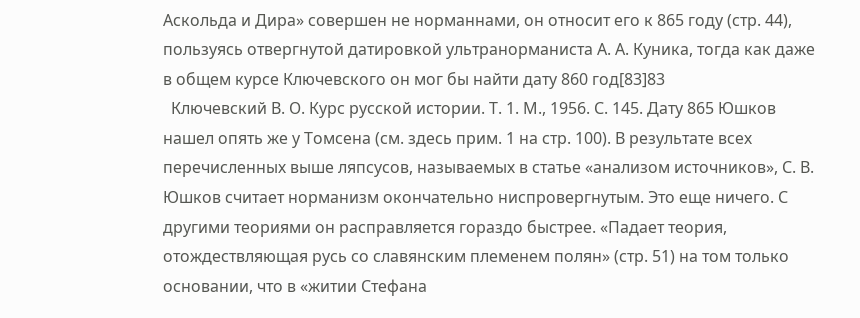Аскольда и Дира» совершен не норманнами, он относит его к 865 году (стр. 44), пользуясь отвергнутой датировкой ультранорманиста А. А. Куника, тогда как даже в общем курсе Ключевского он мог бы найти дату 860 год[83]83
  Ключевский В. О. Курс русской истории. Т. 1. М., 1956. С. 145. Дату 865 Юшков нашел опять же у Томсена (см. здесь прим. 1 на стр. 100). В результате всех перечисленных выше ляпсусов, называемых в статье «анализом источников», С. В. Юшков считает норманизм окончательно ниспровергнутым. Это еще ничего. С другими теориями он расправляется гораздо быстрее. «Падает теория, отождествляющая русь со славянским племенем полян» (стр. 51) на том только основании, что в «житии Стефана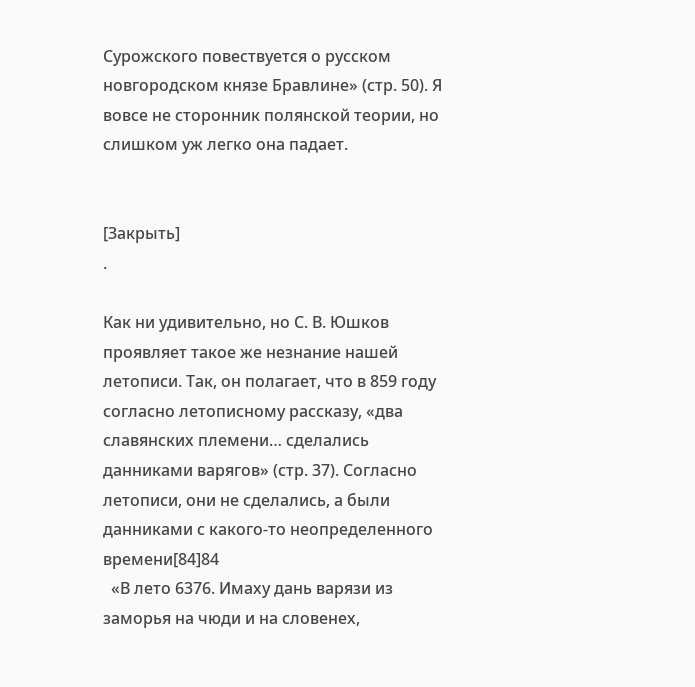Сурожского повествуется о русском новгородском князе Бравлине» (стр. 50). Я вовсе не сторонник полянской теории, но слишком уж легко она падает.


[Закрыть]
.

Как ни удивительно, но С. В. Юшков проявляет такое же незнание нашей летописи. Так, он полагает, что в 859 году согласно летописному рассказу, «два славянских племени… сделались данниками варягов» (стр. 37). Согласно летописи, они не сделались, а были данниками с какого-то неопределенного времени[84]84
  «В лето 6376. Имаху дань варязи из заморья на чюди и на словенех,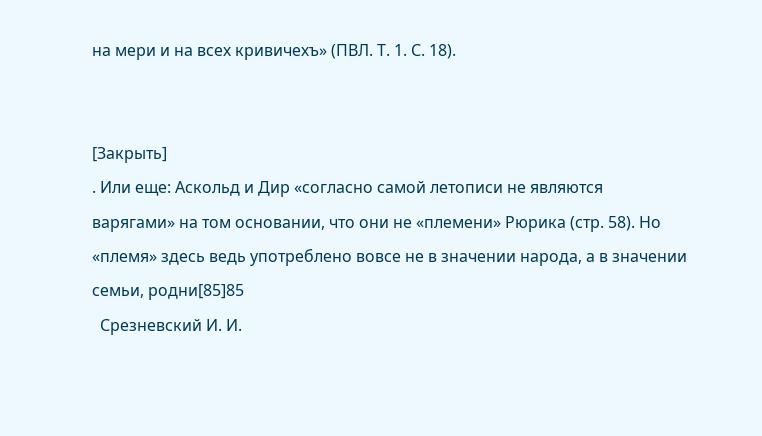на мери и на всех кривичехъ» (ПВЛ. Т. 1. С. 18).


[Закрыть]
. Или еще: Аскольд и Дир «согласно самой летописи не являются варягами» на том основании, что они не «племени» Рюрика (стр. 58). Но «племя» здесь ведь употреблено вовсе не в значении народа, а в значении семьи, родни[85]85
  Срезневский И. И.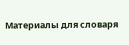Материалы для словаря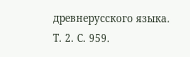древнерусского языка. Т. 2. С. 959.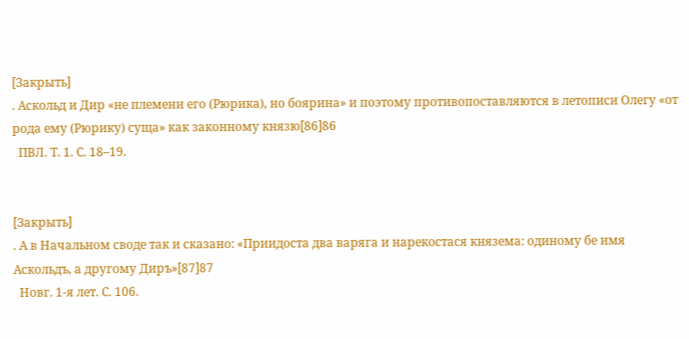[Закрыть]
. Аскольд и Дир «не племени его (Рюрика), но боярина» и поэтому противопоставляются в летописи Олегу «от рода ему (Рюрику) суща» как законному князю[86]86
  ПВЛ. Т. 1. С. 18–19.


[Закрыть]
. А в Начальном своде так и сказано: «Приидоста два варяга и нарекостася князема: одиному бе имя Аскольдъ, а другому Диръ»[87]87
  Новг. 1-я лет. С. 106.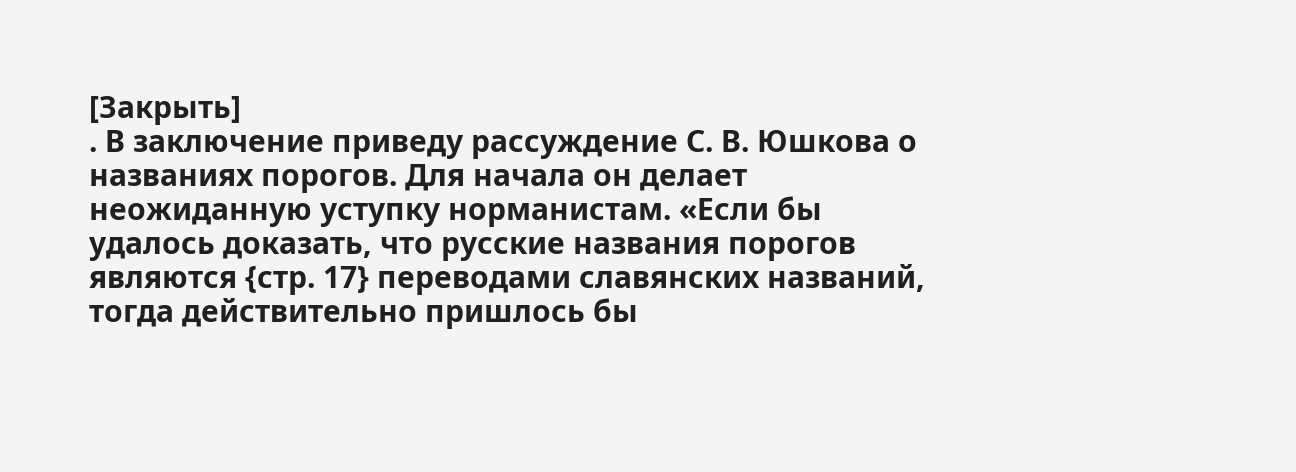[Закрыть]
. В заключение приведу рассуждение С. В. Юшкова о названиях порогов. Для начала он делает неожиданную уступку норманистам. «Если бы удалось доказать, что русские названия порогов являются {стр. 17} переводами славянских названий, тогда действительно пришлось бы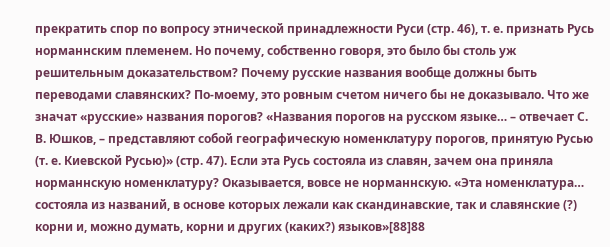прекратить спор по вопросу этнической принадлежности Руси (стр. 46), т. е. признать Русь норманнским племенем. Но почему, собственно говоря, это было бы столь уж решительным доказательством? Почему русские названия вообще должны быть переводами славянских? По-моему, это ровным счетом ничего бы не доказывало. Что же значат «русские» названия порогов? «Названия порогов на русском языке… – отвечает С. В. Юшков, – представляют собой географическую номенклатуру порогов, принятую Русью (т. е. Киевской Русью)» (стр. 47). Если эта Русь состояла из славян, зачем она приняла норманнскую номенклатуру? Оказывается, вовсе не норманнскую. «Эта номенклатура… состояла из названий, в основе которых лежали как скандинавские, так и славянские (?) корни и, можно думать, корни и других (каких?) языков»[88]88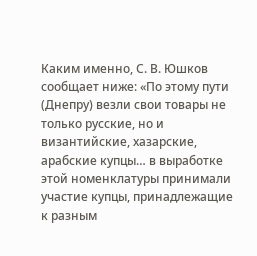Каким именно, С. В. Юшков сообщает ниже: «По этому пути (Днепру) везли свои товары не только русские, но и византийские, хазарские, арабские купцы… в выработке этой номенклатуры принимали участие купцы, принадлежащие к разным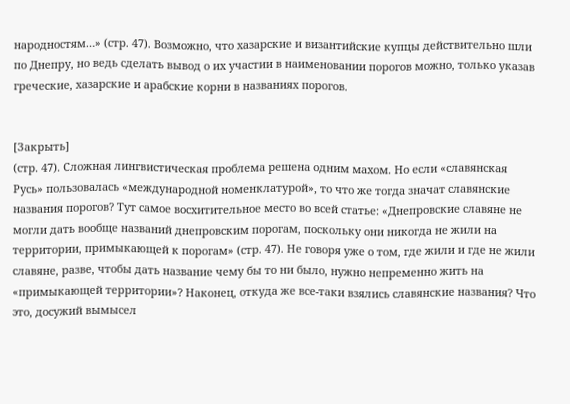народностям…» (стр. 47). Возможно, что хазарские и византийские купцы действительно шли по Днепру, но ведь сделать вывод о их участии в наименовании порогов можно, только указав греческие, хазарские и арабские корни в названиях порогов.


[Закрыть]
(стр. 47). Сложная лингвистическая проблема решена одним махом. Но если «славянская Русь» пользовалась «международной номенклатурой», то что же тогда значат славянские названия порогов? Тут самое восхитительное место во всей статье: «Днепровские славяне не могли дать вообще названий днепровским порогам, поскольку они никогда не жили на территории, примыкающей к порогам» (стр. 47). Не говоря уже о том, где жили и где не жили славяне, разве, чтобы дать название чему бы то ни было, нужно непременно жить на «примыкающей территории»? Наконец, откуда же все-таки взялись славянские названия? Что это, досужий вымысел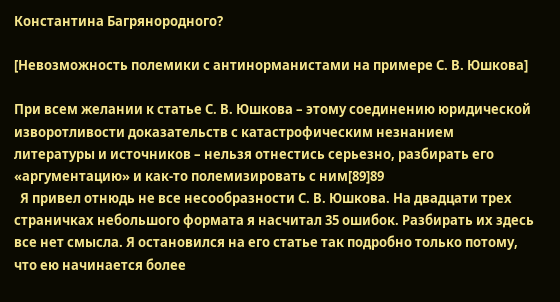Константина Багрянородного?

[Невозможность полемики с антинорманистами на примере С. В. Юшкова]

При всем желании к статье С. В. Юшкова – этому соединению юридической изворотливости доказательств с катастрофическим незнанием литературы и источников – нельзя отнестись серьезно, разбирать его «аргументацию» и как-то полемизировать с ним[89]89
  Я привел отнюдь не все несообразности С. В. Юшкова. На двадцати трех страничках небольшого формата я насчитал 35 ошибок. Разбирать их здесь все нет смысла. Я остановился на его статье так подробно только потому, что ею начинается более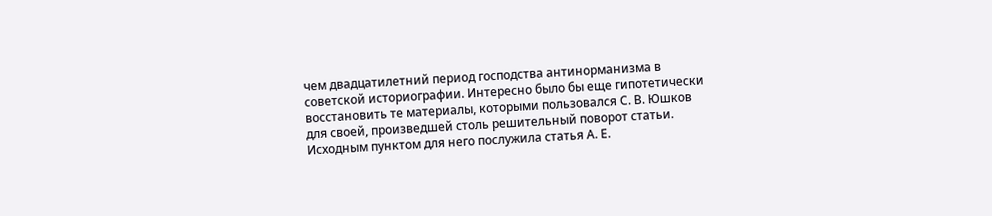чем двадцатилетний период господства антинорманизма в советской историографии. Интересно было бы еще гипотетически восстановить те материалы, которыми пользовался С. В. Юшков для своей, произведшей столь решительный поворот статьи. Исходным пунктом для него послужила статья А. Е.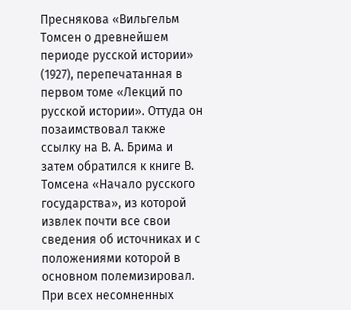Преснякова «Вильгельм Томсен о древнейшем периоде русской истории» (1927), перепечатанная в первом томе «Лекций по русской истории». Оттуда он позаимствовал также ссылку на В. А. Брима и затем обратился к книге В. Томсена «Начало русского государства», из которой извлек почти все свои сведения об источниках и с положениями которой в основном полемизировал. При всех несомненных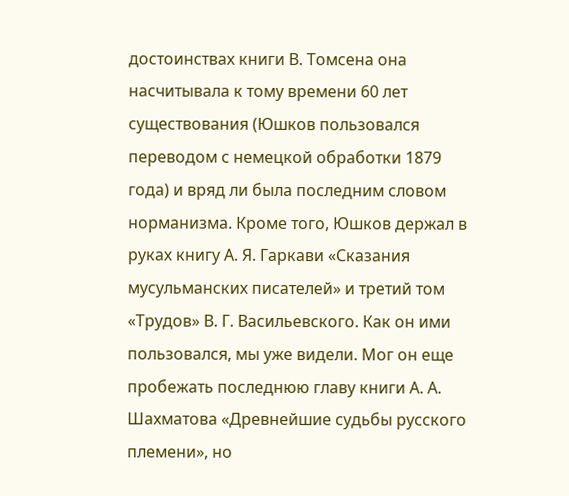достоинствах книги В. Томсена она насчитывала к тому времени 60 лет существования (Юшков пользовался переводом с немецкой обработки 1879 года) и вряд ли была последним словом норманизма. Кроме того, Юшков держал в руках книгу А. Я. Гаркави «Сказания мусульманских писателей» и третий том «Трудов» В. Г. Васильевского. Как он ими пользовался, мы уже видели. Мог он еще пробежать последнюю главу книги А. А. Шахматова «Древнейшие судьбы русского племени», но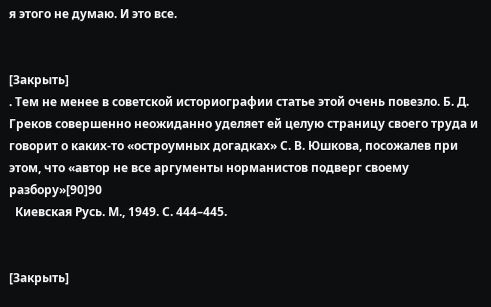я этого не думаю. И это все.


[Закрыть]
. Тем не менее в советской историографии статье этой очень повезло. Б. Д. Греков совершенно неожиданно уделяет ей целую страницу своего труда и говорит о каких-то «остроумных догадках» С. В. Юшкова, посожалев при этом, что «автор не все аргументы норманистов подверг своему разбору»[90]90
  Киевская Русь. М., 1949. С. 444–445.


[Закрыть]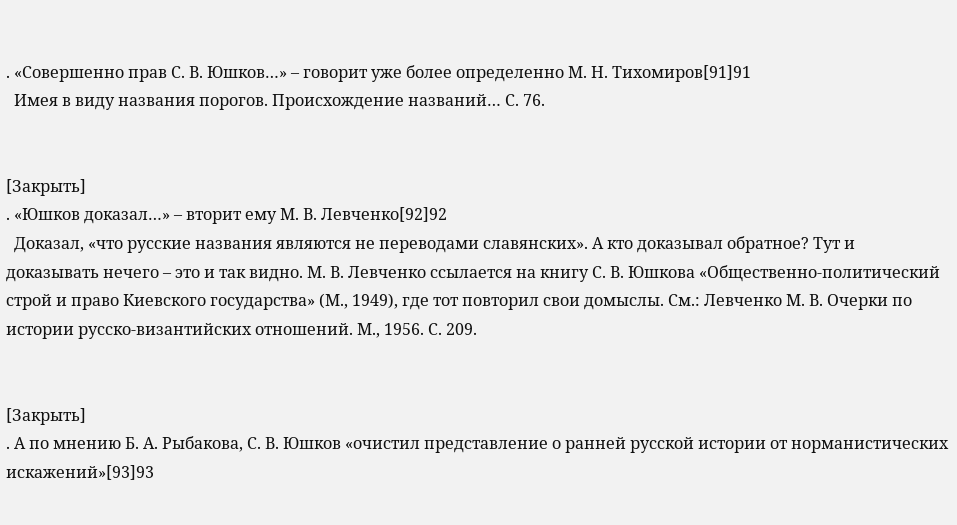. «Совершенно прав С. В. Юшков…» – говорит уже более определенно М. Н. Тихомиров[91]91
  Имея в виду названия порогов. Происхождение названий… С. 76.


[Закрыть]
. «Юшков доказал…» – вторит ему М. В. Левченко[92]92
  Доказал, «что русские названия являются не переводами славянских». А кто доказывал обратное? Тут и доказывать нечего – это и так видно. М. В. Левченко ссылается на книгу С. В. Юшкова «Общественно-политический строй и право Киевского государства» (М., 1949), где тот повторил свои домыслы. См.: Левченко М. В. Очерки по истории русско-византийских отношений. М., 1956. С. 209.


[Закрыть]
. А по мнению Б. А. Рыбакова, С. В. Юшков «очистил представление о ранней русской истории от норманистических искажений»[93]93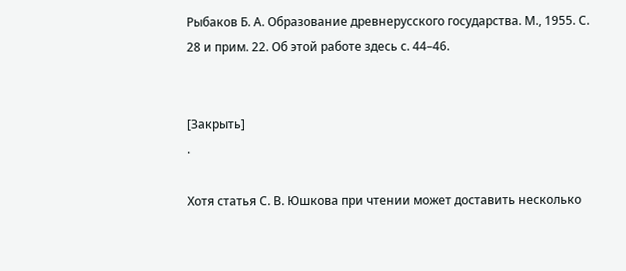Рыбаков Б. А. Образование древнерусского государства. М., 1955. С. 28 и прим. 22. Об этой работе здесь с. 44–46.


[Закрыть]
.

Хотя статья С. В. Юшкова при чтении может доставить несколько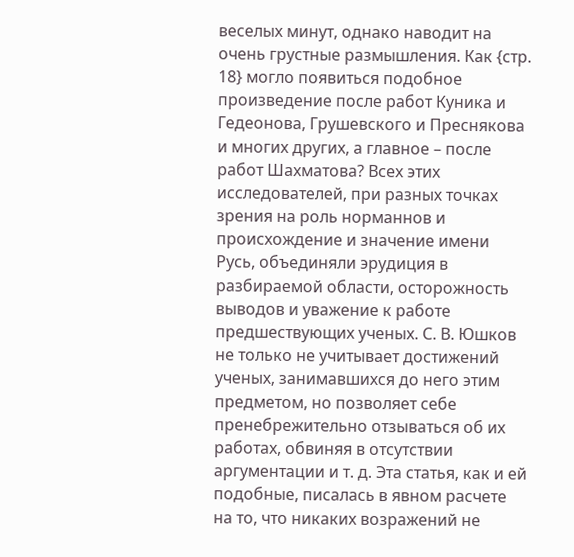веселых минут, однако наводит на очень грустные размышления. Как {стр. 18} могло появиться подобное произведение после работ Куника и Гедеонова, Грушевского и Преснякова и многих других, а главное – после работ Шахматова? Всех этих исследователей, при разных точках зрения на роль норманнов и происхождение и значение имени Русь, объединяли эрудиция в разбираемой области, осторожность выводов и уважение к работе предшествующих ученых. С. В. Юшков не только не учитывает достижений ученых, занимавшихся до него этим предметом, но позволяет себе пренебрежительно отзываться об их работах, обвиняя в отсутствии аргументации и т. д. Эта статья, как и ей подобные, писалась в явном расчете на то, что никаких возражений не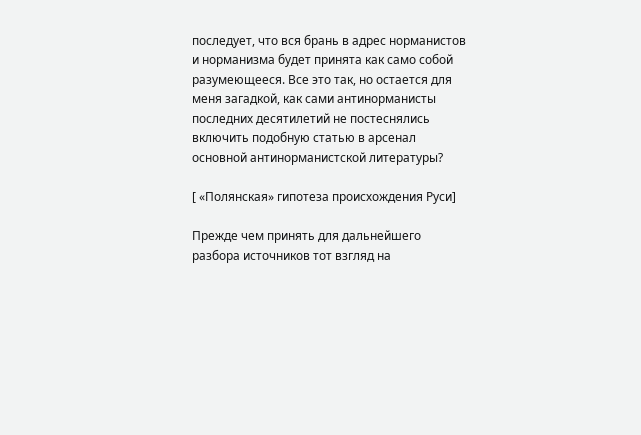последует, что вся брань в адрес норманистов и норманизма будет принята как само собой разумеющееся. Все это так, но остается для меня загадкой, как сами антинорманисты последних десятилетий не постеснялись включить подобную статью в арсенал основной антинорманистской литературы?

[ «Полянская» гипотеза происхождения Руси]

Прежде чем принять для дальнейшего разбора источников тот взгляд на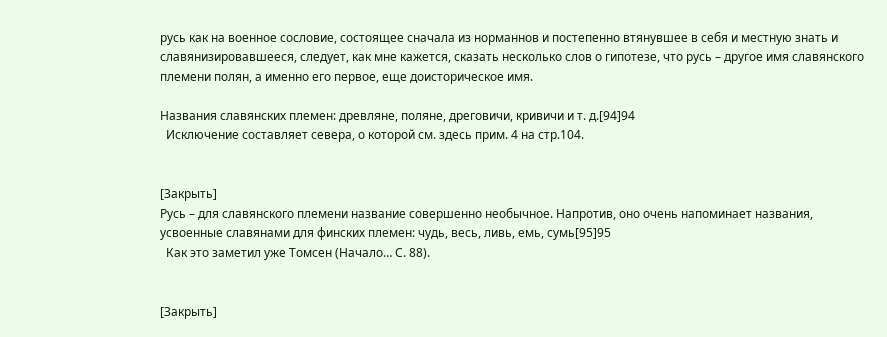русь как на военное сословие, состоящее сначала из норманнов и постепенно втянувшее в себя и местную знать и славянизировавшееся, следует, как мне кажется, сказать несколько слов о гипотезе, что русь – другое имя славянского племени полян, а именно его первое, еще доисторическое имя.

Названия славянских племен: древляне, поляне, дреговичи, кривичи и т. д.[94]94
  Исключение составляет севера, о которой см. здесь прим. 4 на стр.104.


[Закрыть]
Русь – для славянского племени название совершенно необычное. Напротив, оно очень напоминает названия, усвоенные славянами для финских племен: чудь, весь, ливь, емь, сумь[95]95
  Как это заметил уже Томсен (Начало… С. 88).


[Закрыть]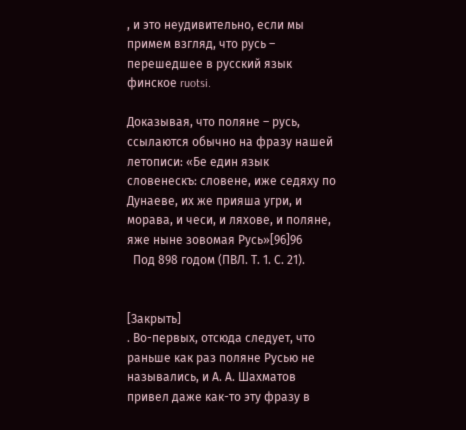, и это неудивительно, если мы примем взгляд, что русь – перешедшее в русский язык финское ruotsi.

Доказывая, что поляне – русь, ссылаются обычно на фразу нашей летописи: «Бе един язык словенескъ: словене, иже седяху по Дунаеве, их же прияша угри, и морава, и чеси, и ляхове, и поляне, яже ныне зовомая Русь»[96]96
  Под 898 годом (ПВЛ. Т. 1. С. 21).


[Закрыть]
. Во-первых, отсюда следует, что раньше как раз поляне Русью не назывались, и А. А. Шахматов привел даже как-то эту фразу в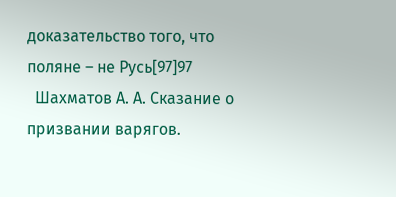доказательство того, что поляне – не Русь[97]97
  Шахматов А. А. Сказание о призвании варягов.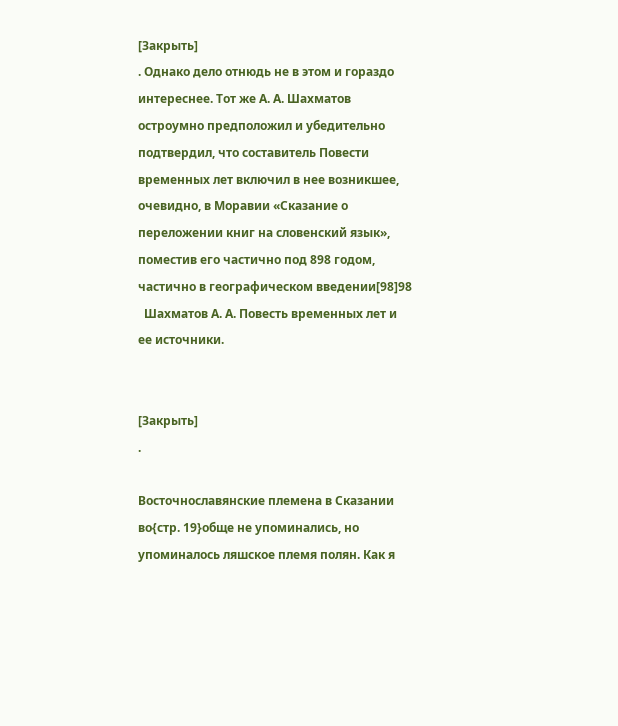[Закрыть]
. Однако дело отнюдь не в этом и гораздо интереснее. Тот же А. А. Шахматов остроумно предположил и убедительно подтвердил, что составитель Повести временных лет включил в нее возникшее, очевидно, в Моравии «Сказание о переложении книг на словенский язык», поместив его частично под 898 годом, частично в географическом введении[98]98
  Шахматов А. А. Повесть временных лет и ее источники.


[Закрыть]
.

Восточнославянские племена в Сказании во{стр. 19}обще не упоминались, но упоминалось ляшское племя полян. Как я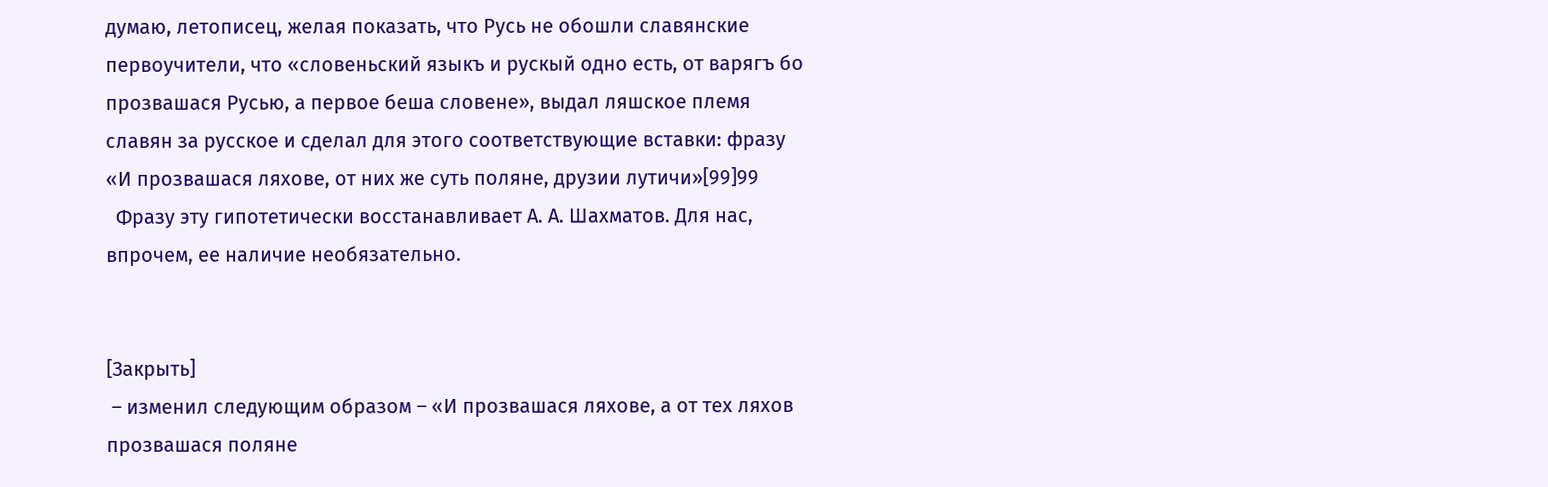думаю, летописец, желая показать, что Русь не обошли славянские первоучители, что «словеньский языкъ и рускый одно есть, от варягъ бо прозвашася Русью, а первое беша словене», выдал ляшское племя славян за русское и сделал для этого соответствующие вставки: фразу «И прозвашася ляхове, от них же суть поляне, друзии лутичи»[99]99
  Фразу эту гипотетически восстанавливает А. А. Шахматов. Для нас, впрочем, ее наличие необязательно.


[Закрыть]
 – изменил следующим образом – «И прозвашася ляхове, а от тех ляхов прозвашася поляне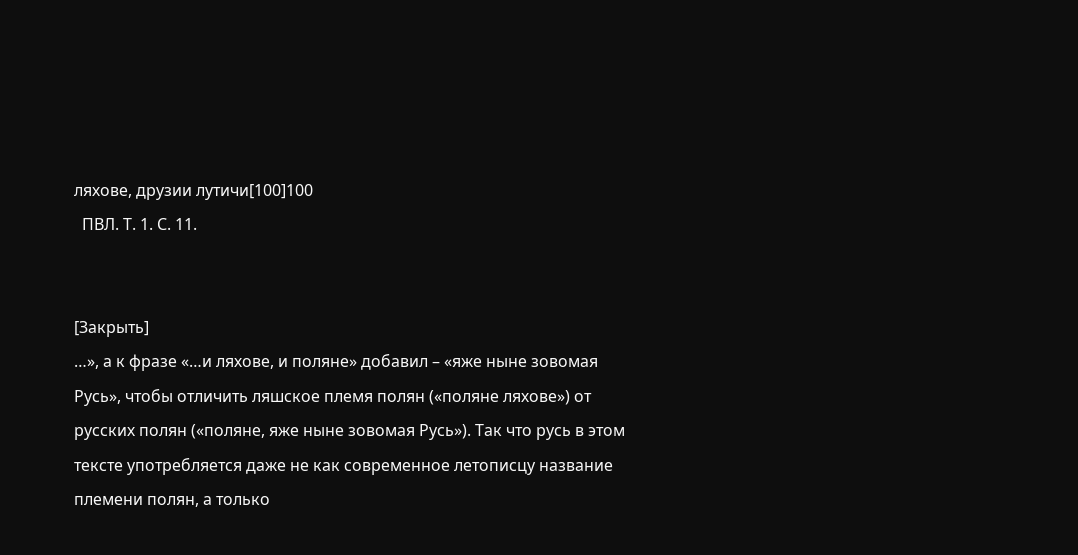ляхове, друзии лутичи[100]100
  ПВЛ. Т. 1. С. 11.


[Закрыть]
…», а к фразе «…и ляхове, и поляне» добавил – «яже ныне зовомая Русь», чтобы отличить ляшское племя полян («поляне ляхове») от русских полян («поляне, яже ныне зовомая Русь»). Так что русь в этом тексте употребляется даже не как современное летописцу название племени полян, а только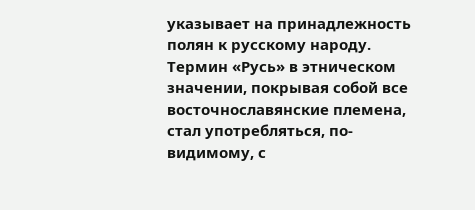указывает на принадлежность полян к русскому народу. Термин «Русь» в этническом значении, покрывая собой все восточнославянские племена, стал употребляться, по-видимому, с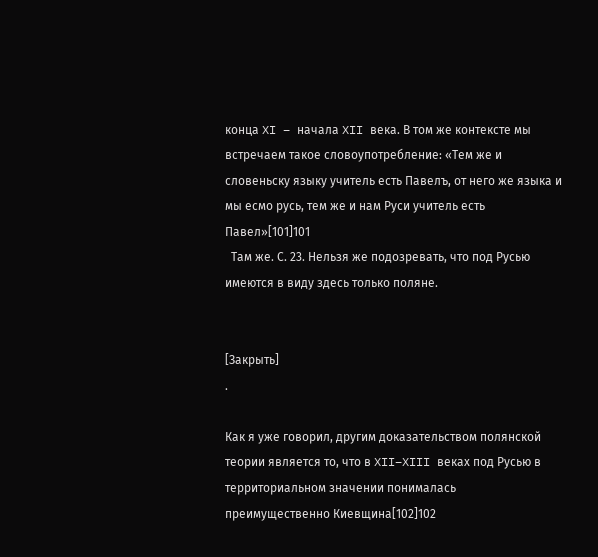конца XI – начала XII века. В том же контексте мы встречаем такое словоупотребление: «Тем же и словеньску языку учитель есть Павелъ, от него же языка и мы есмо русь, тем же и нам Руси учитель есть Павел»[101]101
  Там же. С. 23. Нельзя же подозревать, что под Русью имеются в виду здесь только поляне.


[Закрыть]
.

Как я уже говорил, другим доказательством полянской теории является то, что в XII–XIII веках под Русью в территориальном значении понималась преимущественно Киевщина[102]102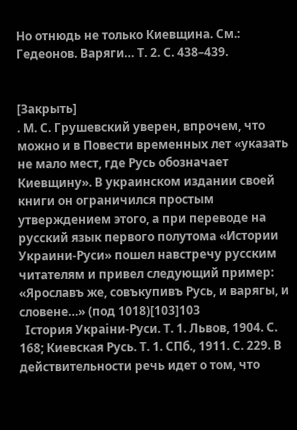Но отнюдь не только Киевщина. См.: Гедеонов. Варяги… Т. 2. С. 438–439.


[Закрыть]
. М. С. Грушевский уверен, впрочем, что можно и в Повести временных лет «указать не мало мест, где Русь обозначает Киевщину». В украинском издании своей книги он ограничился простым утверждением этого, а при переводе на русский язык первого полутома «Истории Украини-Руси» пошел навстречу русским читателям и привел следующий пример: «Ярославъ же, совъкупивъ Русь, и варягы, и словене…» (под 1018)[103]103
  Iстория Украiни-Руси. Т. 1. Львов, 1904. С. 168; Киевская Русь. Т. 1. СПб., 1911. С. 229. В действительности речь идет о том, что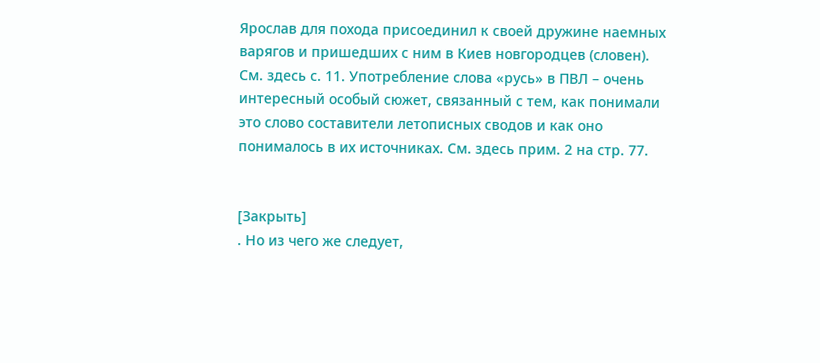Ярослав для похода присоединил к своей дружине наемных варягов и пришедших с ним в Киев новгородцев (словен). См. здесь с. 11. Употребление слова «русь» в ПВЛ – очень интересный особый сюжет, связанный с тем, как понимали это слово составители летописных сводов и как оно понималось в их источниках. См. здесь прим. 2 на стр. 77.


[Закрыть]
. Но из чего же следует,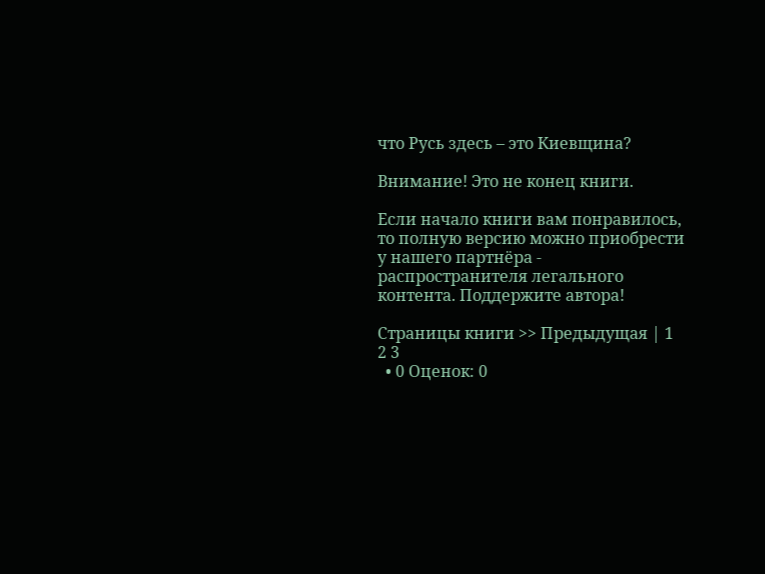что Русь здесь – это Киевщина?

Внимание! Это не конец книги.

Если начало книги вам понравилось, то полную версию можно приобрести у нашего партнёра - распространителя легального контента. Поддержите автора!

Страницы книги >> Предыдущая | 1 2 3
  • 0 Оценок: 0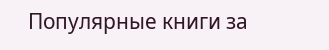Популярные книги за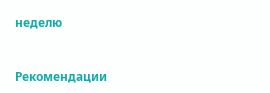неделю


Рекомендации